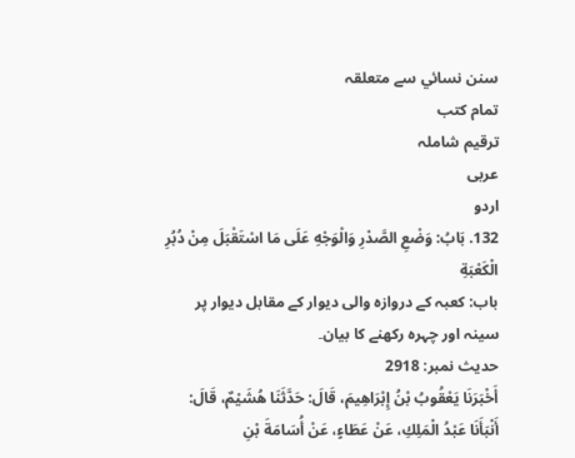سنن نسائي سے متعلقہ
تمام کتب
ترقیم شاملہ
عربی
اردو
132. بَابُ: وَضْعِ الصَّدْرِ وَالْوَجْهِ عَلَى مَا اسْتَقْبَلَ مِنْ دُبُرِ الْكَعْبَةِ
باب: کعبہ کے دروازہ والی دیوار کے مقابل دیوار پر سینہ اور چہرہ رکھنے کا بیان۔
حدیث نمبر: 2918
أَخْبَرَنَا يَعْقُوبُ بْنُ إِبْرَاهِيمَ، قَالَ: حَدَّثَنَا هُشَيْمٌ، قَالَ: أَنْبَأَنَا عَبْدُ الْمَلِكِ، عَنْ عَطَاءٍ، عَنْ أُسَامَةَ بْنِ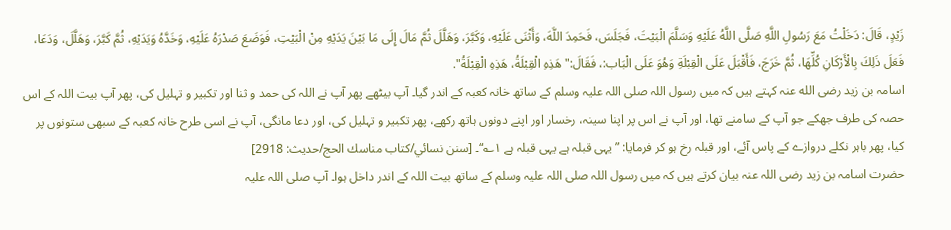زَيْدٍ، قَالَ: دَخَلْتُ مَعَ رَسُولِ اللَّهِ صَلَّى اللَّهُ عَلَيْهِ وَسَلَّمَ الْبَيْتَ، فَجَلَسَ، فَحَمِدَ اللَّهَ، وَأَثْنَى عَلَيْهِ، وَكَبَّرَ، وَهَلَّلَ ثُمَّ مَالَ إِلَى مَا بَيْنَ يَدَيْهِ مِنْ الْبَيْتِ، فَوَضَعَ صَدْرَهُ عَلَيْهِ، وَخَدَّهُ وَيَدَيْهِ، ثُمَّ كَبَّرَ، وَهَلَّلَ، وَدَعَا، فَعَلَ ذَلِكَ بِالْأَرْكَانِ كُلِّهَا، ثُمَّ خَرَجَ، فَأَقْبَلَ عَلَى الْقِبْلَةِ وَهُوَ عَلَى الْبَاب:، فَقَالَ:" هَذِهِ الْقِبْلَةُ، هَذِهِ الْقِبْلَةُ".
اسامہ بن زید رضی الله عنہ کہتے ہیں کہ میں رسول اللہ صلی اللہ علیہ وسلم کے ساتھ خانہ کعبہ کے اندر گیا۔ آپ بیٹھے پھر آپ نے اللہ کی حمد و ثنا اور تکبیر و تہلیل کی، پھر آپ بیت اللہ کے اس حصہ کی طرف جھکے جو آپ کے سامنے تھا، اور آپ نے اس پر اپنا سینہ، رخسار اور اپنے دونوں ہاتھ رکھے، پھر تکبیر و تہلیل کی، اور دعا مانگی، آپ نے اسی طرح خانہ کعبہ کے سبھی ستونوں پر کیا، پھر باہر نکلے دروازے کے پاس آئے، اور قبلہ رخ ہو کر فرمایا: ”یہی قبلہ ہے یہی قبلہ ہے ۱؎“۔ [سنن نسائي/كتاب مناسك الحج/حدیث: 2918]
حضرت اسامہ بن زید رضی اللہ عنہ بیان کرتے ہیں کہ میں رسول اللہ صلی اللہ علیہ وسلم کے ساتھ بیت اللہ کے اندر داخل ہوا۔ آپ صلی اللہ علیہ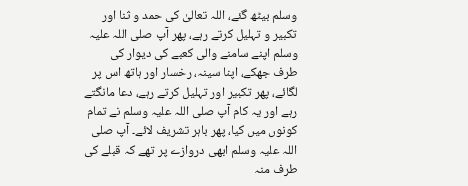وسلم بیٹھ گئے، اللہ تعالیٰ کی حمد و ثنا اور تکبیر و تہلیل کرتے رہے، پھر آپ صلی اللہ علیہ وسلم اپنے سامنے والی کعبے کی دیوار کی طرف جھکے، اپنا سینہ، رخسار اور ہاتھ اس پر لگائے، پھر تکبیر اور تہلیل کرتے رہے، دعا مانگتے رہے اور یہ کام آپ صلی اللہ علیہ وسلم نے تمام کونوں میں کیا، پھر باہر تشریف لائے۔ آپ صلی اللہ علیہ وسلم ابھی دروازے پر تھے کہ قبلے کی طرف منہ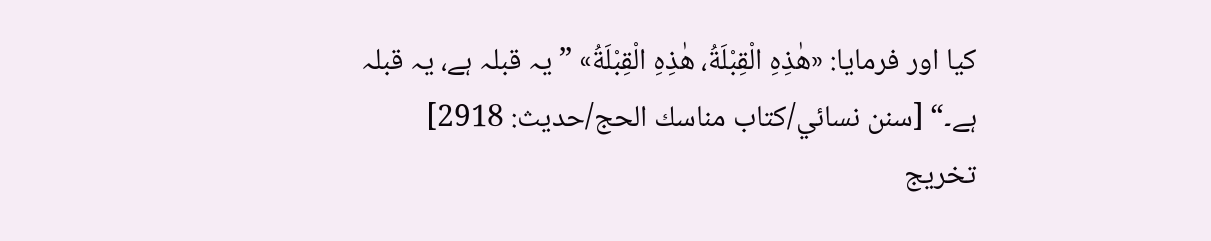کیا اور فرمایا: «هٰذِهِ الْقِبْلَةُ، هٰذِهِ الْقِبْلَةُ» ”یہ قبلہ ہے، یہ قبلہ ہے۔“ [سنن نسائي/كتاب مناسك الحج/حدیث: 2918]
تخریج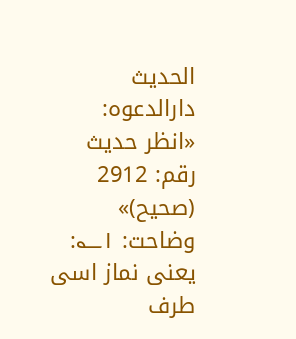الحدیث دارالدعوہ: «انظر حدیث رقم: 2912 (صحیح)»
وضاحت: ۱؎: یعنی نماز اسی طرف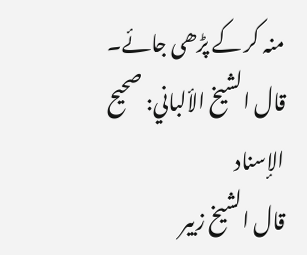منہ کر کے پڑھی جائے۔
قال الشيخ الألباني: صحيح الإسناد
قال الشيخ زبير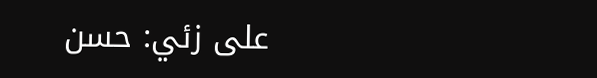على زئي: حسن